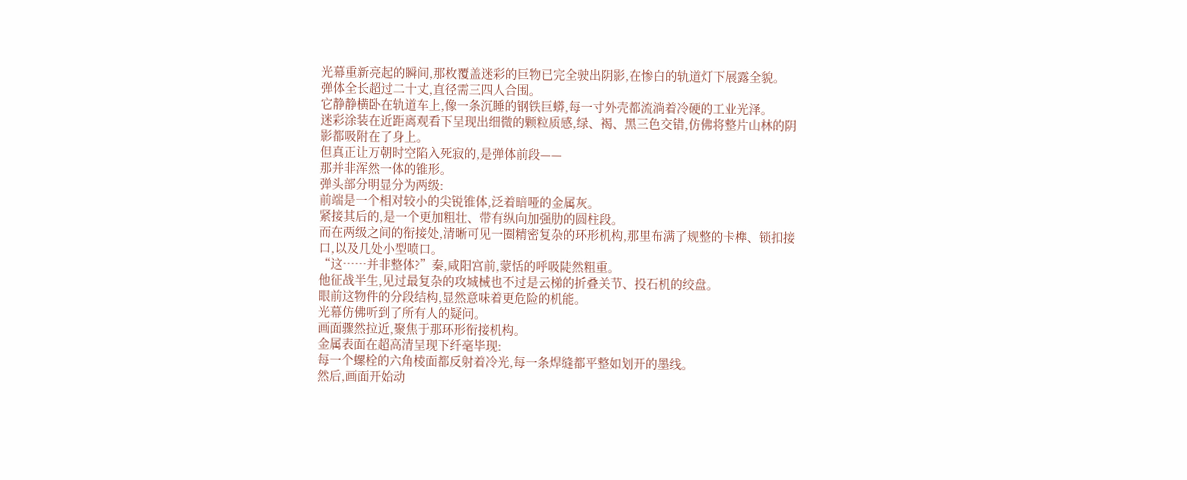光幕重新亮起的瞬间,那枚覆盖迷彩的巨物已完全驶出阴影,在惨白的轨道灯下展露全貌。
弹体全长超过二十丈,直径需三四人合围。
它静静横卧在轨道车上,像一条沉睡的钢铁巨蟒,每一寸外壳都流淌着冷硬的工业光泽。
迷彩涂装在近距离观看下呈现出细微的颗粒质感,绿、褐、黑三色交错,仿佛将整片山林的阴影都吸附在了身上。
但真正让万朝时空陷入死寂的,是弹体前段——
那并非浑然一体的锥形。
弹头部分明显分为两级:
前端是一个相对较小的尖锐锥体,泛着暗哑的金属灰。
紧接其后的,是一个更加粗壮、带有纵向加强肋的圆柱段。
而在两级之间的衔接处,清晰可见一圈精密复杂的环形机构,那里布满了规整的卡榫、锁扣接口,以及几处小型喷口。
“这……并非整体?”秦,咸阳宫前,蒙恬的呼吸陡然粗重。
他征战半生,见过最复杂的攻城械也不过是云梯的折叠关节、投石机的绞盘。
眼前这物件的分段结构,显然意味着更危险的机能。
光幕仿佛听到了所有人的疑问。
画面骤然拉近,聚焦于那环形衔接机构。
金属表面在超高清呈现下纤毫毕现:
每一个螺栓的六角棱面都反射着冷光,每一条焊缝都平整如划开的墨线。
然后,画面开始动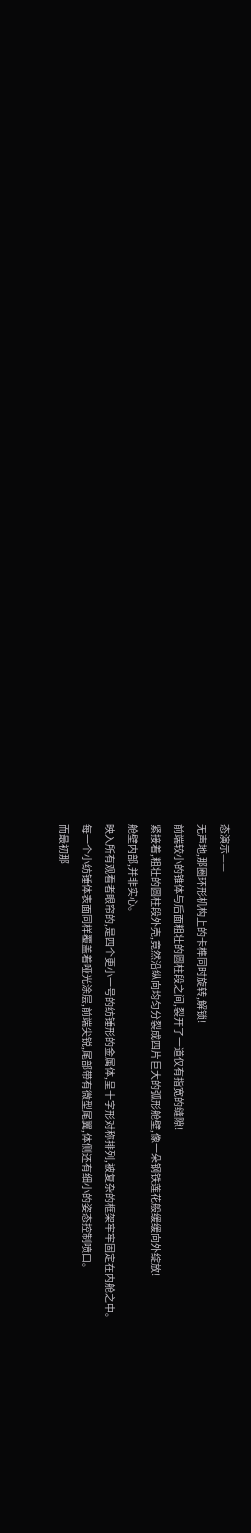态演示——
无声地,那圈环形机构上的卡榫同时旋转,解锁!
前端较小的锥体与后面粗壮的圆柱段之间,裂开了一道仅有指宽的缝隙!
紧接着,粗壮的圆柱段外壳,竟然沿纵向均匀分裂成四片巨大的弧形舱壁,像一朵钢铁莲花般缓缓向外绽放!
舱壁内部,并非实心。
映入所有观看者眼帘的,是四个更小一号的纺锤形的金属体,呈十字形对称排列,被复杂的框架牢牢固定在内舱之中。
每一个小纺锤体表面同样覆盖着哑光涂层,前端尖锐,尾部带有微型尾翼,体侧还有细小的姿态控制喷口。
而最初那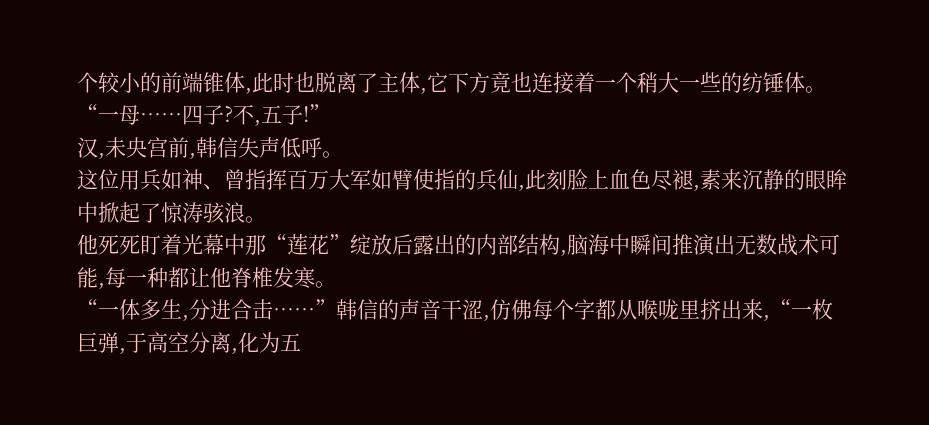个较小的前端锥体,此时也脱离了主体,它下方竟也连接着一个稍大一些的纺锤体。
“一母……四子?不,五子!”
汉,未央宫前,韩信失声低呼。
这位用兵如神、曾指挥百万大军如臂使指的兵仙,此刻脸上血色尽褪,素来沉静的眼眸中掀起了惊涛骇浪。
他死死盯着光幕中那“莲花”绽放后露出的内部结构,脑海中瞬间推演出无数战术可能,每一种都让他脊椎发寒。
“一体多生,分进合击……”韩信的声音干涩,仿佛每个字都从喉咙里挤出来,“一枚巨弹,于高空分离,化为五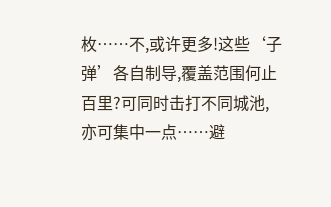枚……不,或许更多!这些‘子弹’各自制导,覆盖范围何止百里?可同时击打不同城池,亦可集中一点……避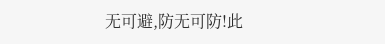无可避,防无可防!此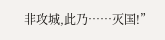非攻城,此乃……灭国!”